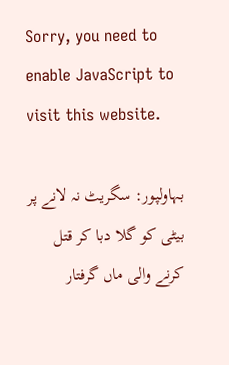Sorry, you need to enable JavaScript to visit this website.

بہاولپور: سگریٹ نہ لانے پر بیٹی کو گلا دبا کر قتل کرنے والی ماں گرفتار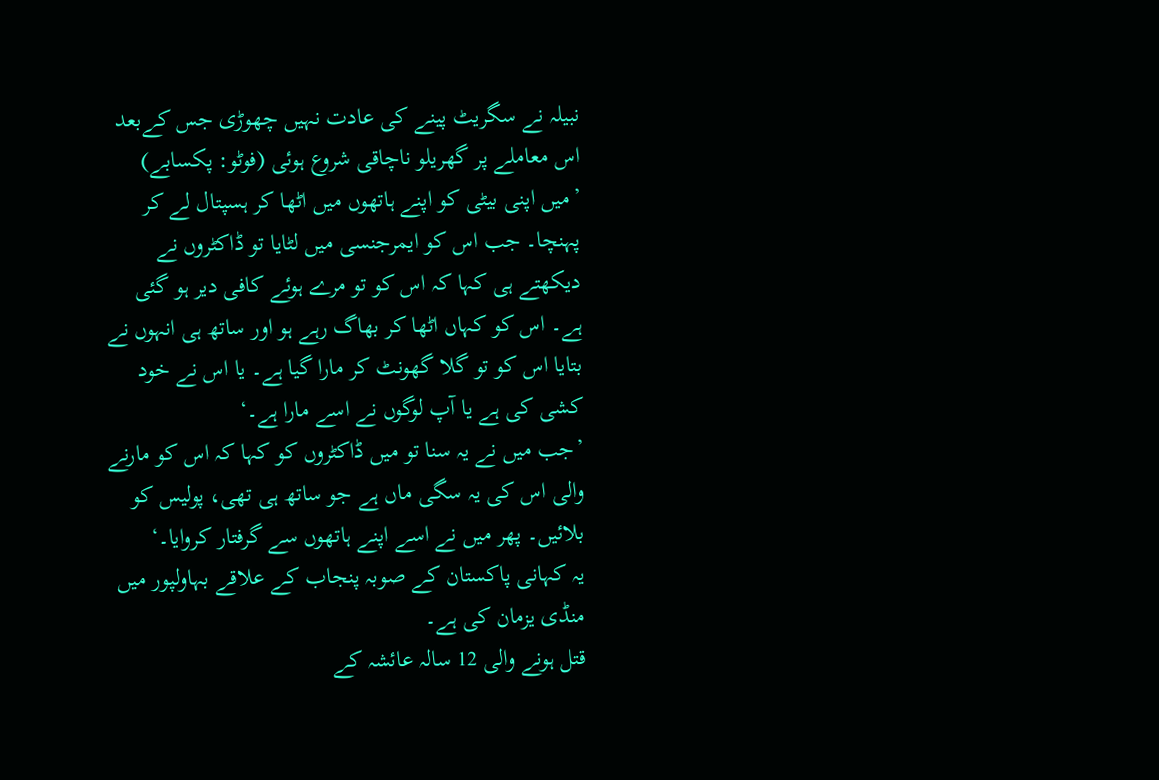نبیلہ نے سگریٹ پینے کی عادت نہیں چھوڑی جس کےبعد اس معاملے پر گھریلو ناچاقی شروع ہوئی (فوٹو: پکسابے)
’میں اپنی بیٹی کو اپنے ہاتھوں میں اٹھا کر ہسپتال لے کر پہنچا۔ جب اس کو ایمرجنسی میں لٹایا تو ڈاکٹروں نے دیکھتے ہی کہا کہ اس کو تو مرے ہوئے کافی دیر ہو گئی ہے۔ اس کو کہاں اٹھا کر بھاگ رہے ہو اور ساتھ ہی انہوں نے بتایا اس کو تو گلا گھونٹ کر مارا گیا ہے۔ یا اس نے خود کشی کی ہے یا آپ لوگوں نے اسے مارا ہے۔‘
’جب میں نے یہ سنا تو میں ڈاکٹروں کو کہا کہ اس کو مارنے والی اس کی یہ سگی ماں ہے جو ساتھ ہی تھی، پولیس کو بلائیں۔ پھر میں نے اسے اپنے ہاتھوں سے گرفتار کروایا۔‘
یہ کہانی پاکستان کے صوبہ پنجاب کے علاقے بہاولپور میں منڈی یزمان کی ہے۔
قتل ہونے والی 12 سالہ عائشہ کے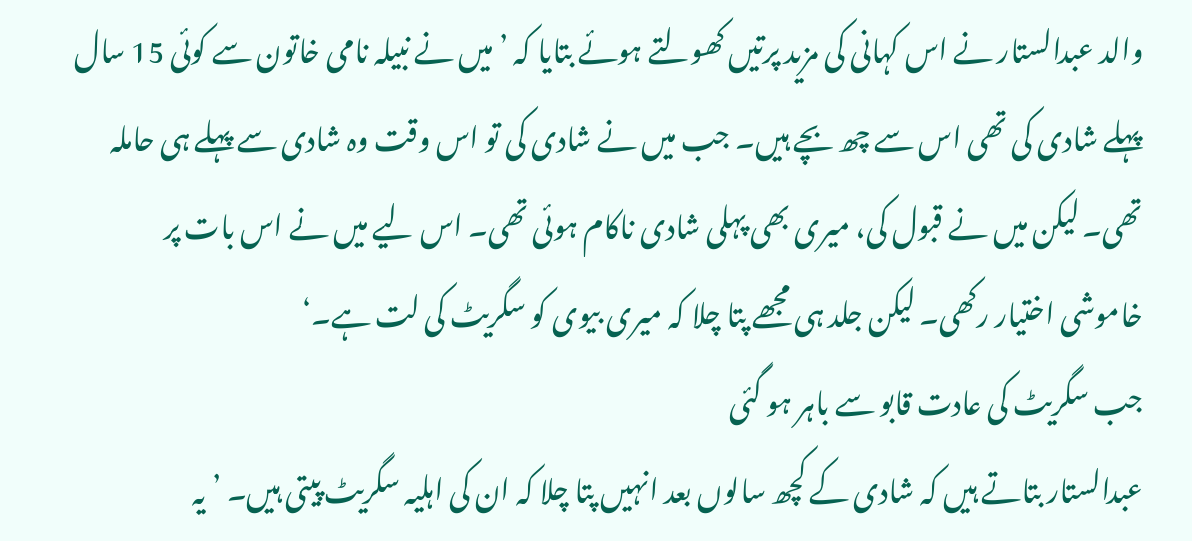والد عبدالستار نے اس کہانی کی مزید پرتیں کھولتے ہوئے بتایا کہ ’میں نے نبیلہ نامی خاتون سے کوئی 15 سال پہلے شادی کی تھی اس سے چھ بچے ہیں۔ جب میں نے شادی کی تو اس وقت وہ شادی سے پہلے ہی حاملہ تھی۔ لیکن میں نے قبول کی، میری بھی پہلی شادی ناکام ہوئی تھی۔ اس لیے میں نے اس بات پر خاموشی اختیار رکھی۔ لیکن جلد ہی مجھے پتا چلا کہ میری بیوی کو سگریٹ کی لت ہے۔‘
جب سگریٹ کی عادت قابو سے باہر ہو گئی
عبدالستار بتاتے ہیں کہ شادی کے کچھ سالوں بعد انہیں پتا چلا کہ ان کی اہلیہ سگریٹ پیتی ہیں۔ ’یہ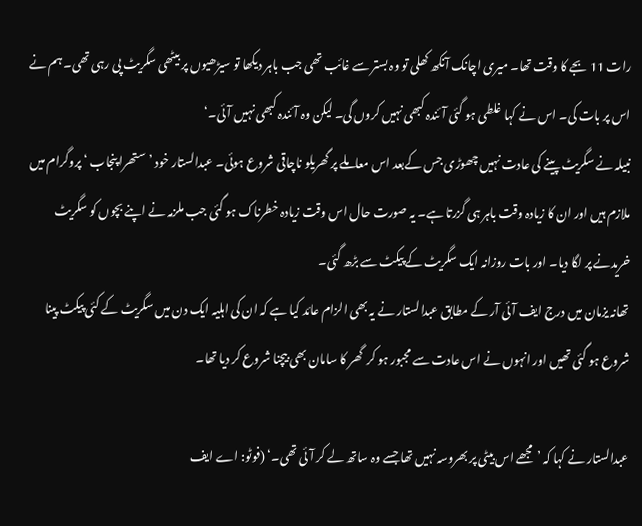رات 11 بجے کا وقت تھا۔ میری اچانک آنکھ کھلی تو وہ بستر سے غائب تھی جب باہر دیکھا تو سیڑھیوں پر بیٹھی سگریٹ پی رہی تھی۔ ہم نے اس پر بات کی۔ اس نے کہا غلطی ہو گئی آئندہ کبھی نہیں کروں گی۔ لیکن وہ آئندہ کبھی نہیں آئی۔‘
نبیلہ نے سگریٹ پینے کی عادت نہیں چھوڑی جس کےبعد اس معاملے پر گھریلو ناچاقی شروع ہوئی۔ عبدالستار خود ’ستھرا پنجاب ‘ پروگرام میں ملازم ہیں اور ان کا زیادہ وقت باہر ہی گزرتا ہے۔ یہ صورت حال اس وقت زیادہ خطرناک ہو گئی جب ملزمہ نے اپنے بچوں کو سگریٹ خریدنے پر لگا دیا۔ اور بات روزانہ ایک سگریٹ کے پیکٹ سے بڑھ گئی۔
تھانہ یزمان میں درج ایف آئی آر کے مطابق عبدالستار نے یہ بھی الزام عائد کیا ہے کہ ان کی اہلیہ ایک دن میں سگریٹ کے کئی پیکٹ پینا شروع ہو گئی تھیں اور انہوں نے اس عادت سے مجبور ہو کر  گھر کا سامان بھی بیچنا شروع کر دیا تھا۔

عبدالستار نے کہا کہ ’مجھے اس بیٹی پر بھروسہ نہیں تھا جسے وہ ساتھ لے کر آئی تھی۔‘ (فوٹو: اے ایف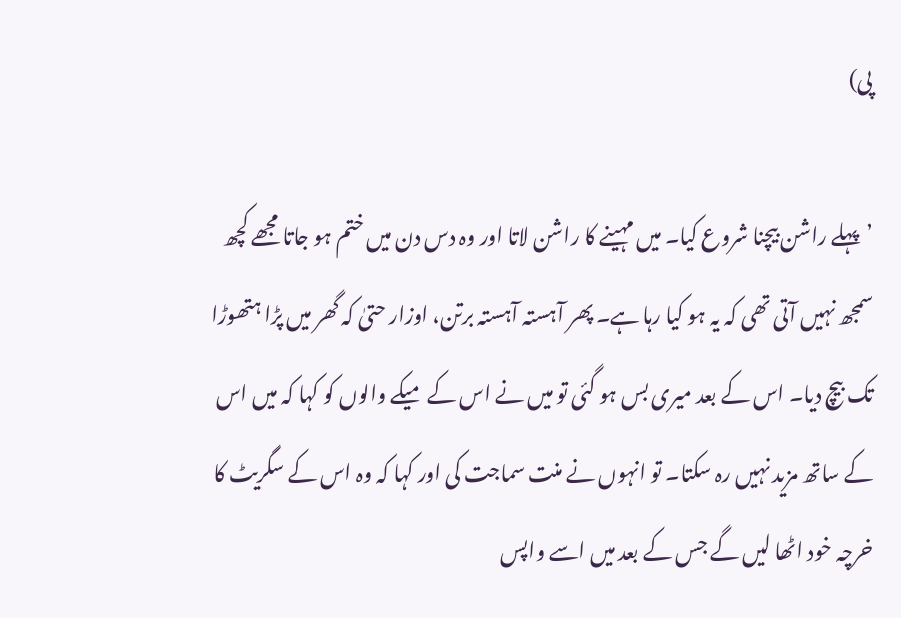پی)

’پہلے راشن بیچنا شروع کیا۔ میں مہینے کا راشن لاتا اور وہ دس دن میں ختم ہو جاتا مجھے کچھ سمجھ نہیں آتی تھی کہ یہ ہو کیا رہا ہے۔ پھر آہستہ آہستہ برتن، اوزار حتیٰ کہ گھر میں پڑا ہتھوڑا تک بیچ دیا۔ اس کے بعد میری بس ہو گئی تو میں نے اس کے میکے والوں کو کہا کہ میں اس کے ساتھ مزید نہیں رہ سکتا۔ تو انہوں نے منت سماجت کی اور کہا کہ وہ اس کے سگریٹ کا خرچہ خود اٹھا لیں گے جس کے بعد میں اسے واپس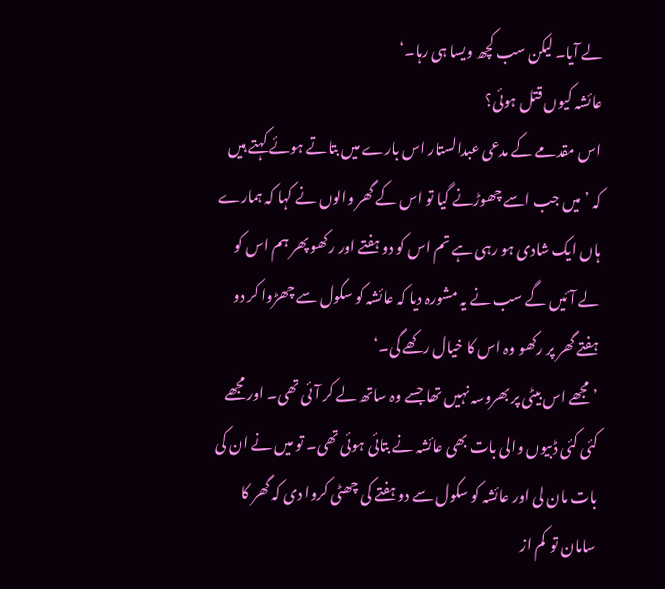لے آیا۔ لیکن سب کچھ ویسا ہی رہا۔‘
عائشہ کیوں قتل ہوئی؟
اس مقدمے کے مدعی عبدالستار اس بارے میں بتاتے ہوئے کہتے ہیں کہ ’میں جب اسے چھوڑنے گیا تو اس کے گھر والوں نے کہا کہ ہمارے ہاں ایک شادی ہو رہی ہے تم اس کو دو ہفتے اور رکھو پھر ہم اس کو لے آئیں گے سب نے یہ مشورہ دیا کہ عائشہ کو سکول سے چھڑوا کر دو ہفتے گھر پر رکھو وہ اس کا خیال رکھے گی۔‘
’مجھے اس بیٹی پر بھروسہ نہیں تھا جسے وہ ساتھ لے کر آئی تھی۔ اور مجھے کئی کئی ڈبیوں والی بات بھی عائشہ نے بتائی ہوئی تھی۔ تو میں نے ان کی بات مان لی اور عائشہ کو سکول سے دو ہفتے کی چھٹی کروا دی کہ گھر کا سامان تو  کم از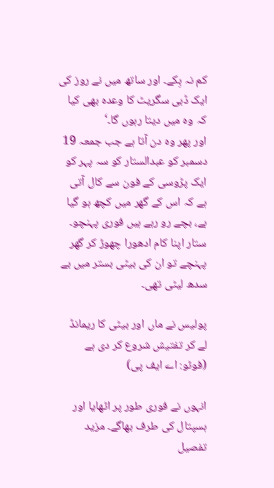کم نہ بِکے۔ اور ساتھ میں نے روز کی ایک ڈبی سگریٹ کا وعدہ بھی کیا کہ وہ میں دیتا رہوں گا۔‘
اور پھر وہ دن آتا ہے جب جمعہ 19 دسمبر کو عبدالستار کو سہ پہر کو ایک پڑوسی کے فون سے کال آتی ہے کہ اس کے گھر میں کچھ ہو گیا ہے، بچے رو رہے ہیں فوری پہنچو۔ ستار اپنا کام ادھورا چھوڑ کر گھر پہنچے تو ان کی بیٹی بستر میں بے سدھ لیٹی تھی۔

پولیس نے ماں اور بیٹی کا ریمانڈ لے کر تفتیش شروع کر دی ہے (فوٹو: اے ایف پی)

انہوں نے فوری طور پر اٹھایا اور ہسپتال کی طرف بھاگے۔ مزید تفصیل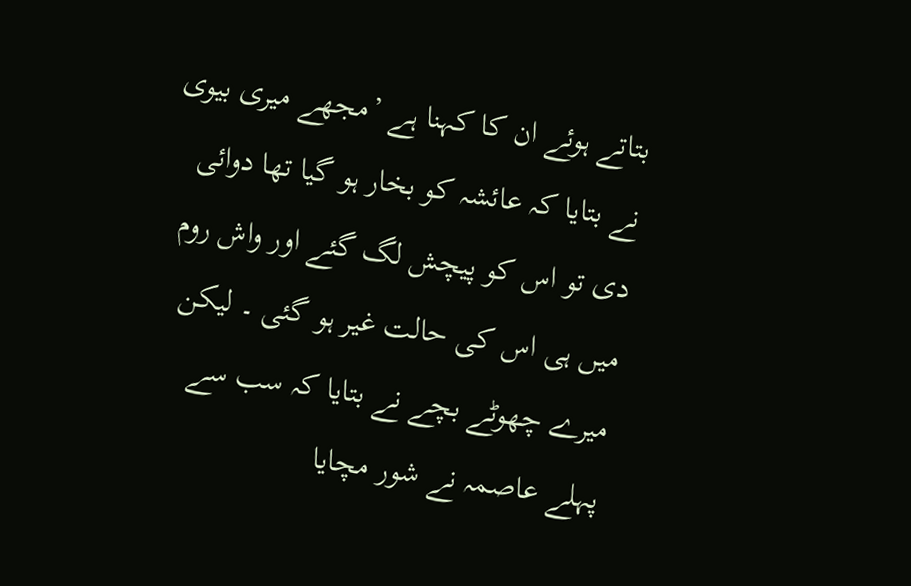بتاتے ہوئے ان کا کہنا ہے ’مجھے میری بیوی نے بتایا کہ عائشہ کو بخار ہو گیا تھا دوائی دی تو اس کو پیچش لگ گئے اور واش روم میں ہی اس کی حالت غیر ہو گئی ۔ لیکن میرے چھوٹے بچے نے بتایا کہ سب سے پہلے عاصمہ نے شور مچایا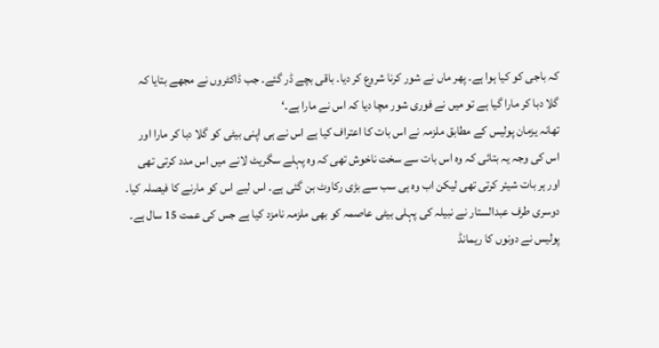کہ باجی کو کیا ہوا ہے۔ پھر ماں نے شور کرنا شروع کر دیا۔ باقی بچے ڈر گئے۔ جب ڈاکٹروں نے مجھے بتایا کہ گلا دبا کر مارا گیا ہے تو میں نے فوری شور مچا دیا کہ اس نے مارا ہے۔‘
تھانہ یزمان پولیس کے مطابق ملزمہ نے اس بات کا اعتراف کیا ہے اس نے ہی اپنی بیٹی کو گلا دبا کر مارا اور اس کی وجہ یہ بتائی کہ وہ اس بات سے سخت ناخوش تھی کہ وہ پہلے سگریٹ لانے میں اس مدد کرتی تھی اور ہر بات شیئر کرتی تھی لیکن اب وہ ہی سب سے بڑی رکاوٹ بن گئی ہے۔ اس لیے اس کو مارنے کا فیصلہ کیا۔ دوسری طرف عبدالستار نے نبیلہ کی پہلی بیٹی عاصمہ کو بھی ملزمہ نامزد کیا ہے جس کی عمت 15 سال ہے۔ پولیس نے دونوں کا ریمانڈ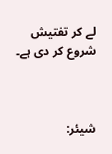لے کر تفتیش شروع کر دی ہے۔



شیئر: